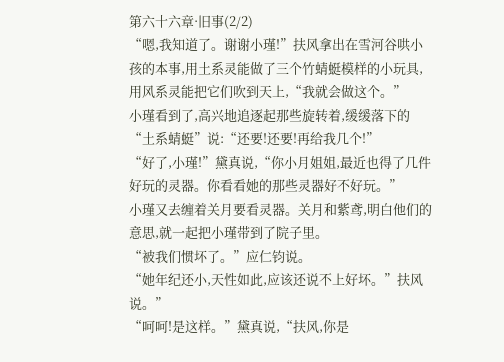第六十六章·旧事(2/2)
“嗯,我知道了。谢谢小瑾!”扶风拿出在雪河谷哄小孩的本事,用土系灵能做了三个竹蜻蜓模样的小玩具,用风系灵能把它们吹到天上,“我就会做这个。”
小瑾看到了,高兴地追逐起那些旋转着,缓缓落下的“土系蜻蜓”说:“还要!还要!再给我几个!”
“好了,小瑾!”黛真说,“你小月姐姐,最近也得了几件好玩的灵器。你看看她的那些灵器好不好玩。”
小瑾又去缠着关月要看灵器。关月和紫鸢,明白他们的意思,就一起把小瑾带到了院子里。
“被我们惯坏了。”应仁钧说。
“她年纪还小,天性如此,应该还说不上好坏。”扶风说。”
“呵呵!是这样。”黛真说,“扶风,你是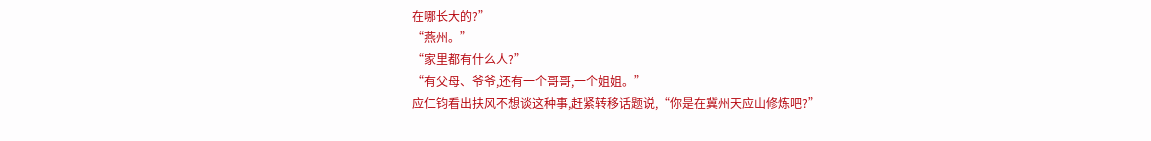在哪长大的?”
“燕州。”
“家里都有什么人?”
“有父母、爷爷,还有一个哥哥,一个姐姐。”
应仁钧看出扶风不想谈这种事,赶紧转移话题说,“你是在冀州天应山修炼吧?”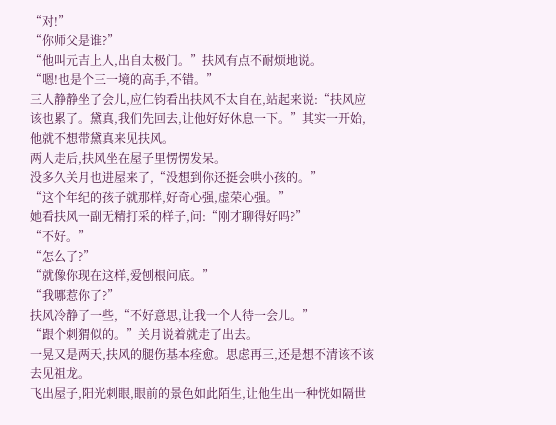“对!”
“你师父是谁?”
“他叫元吉上人,出自太极门。”扶风有点不耐烦地说。
“嗯!也是个三一境的高手,不错。”
三人静静坐了会儿,应仁钧看出扶风不太自在,站起来说:“扶风应该也累了。黛真,我们先回去,让他好好休息一下。”其实一开始,他就不想带黛真来见扶风。
两人走后,扶风坐在屋子里愣愣发呆。
没多久关月也进屋来了,“没想到你还挺会哄小孩的。”
“这个年纪的孩子就那样,好奇心强,虚荣心强。”
她看扶风一副无精打采的样子,问:“刚才聊得好吗?”
“不好。”
“怎么了?”
“就像你现在这样,爱刨根问底。”
“我哪惹你了?”
扶风冷静了一些,“不好意思,让我一个人待一会儿。”
“跟个刺猬似的。”关月说着就走了出去。
一晃又是两天,扶风的腿伤基本痊愈。思虑再三,还是想不清该不该去见祖龙。
飞出屋子,阳光刺眼,眼前的景色如此陌生,让他生出一种恍如隔世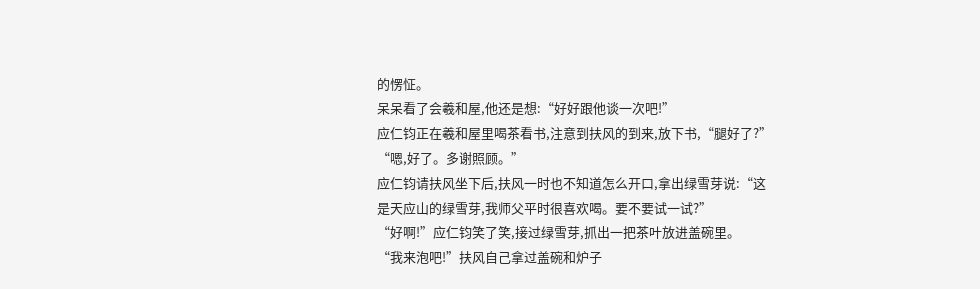的愣怔。
呆呆看了会羲和屋,他还是想:“好好跟他谈一次吧!”
应仁钧正在羲和屋里喝茶看书,注意到扶风的到来,放下书,“腿好了?”
“嗯,好了。多谢照顾。”
应仁钧请扶风坐下后,扶风一时也不知道怎么开口,拿出绿雪芽说:“这是天应山的绿雪芽,我师父平时很喜欢喝。要不要试一试?”
“好啊!”应仁钧笑了笑,接过绿雪芽,抓出一把茶叶放进盖碗里。
“我来泡吧!”扶风自己拿过盖碗和炉子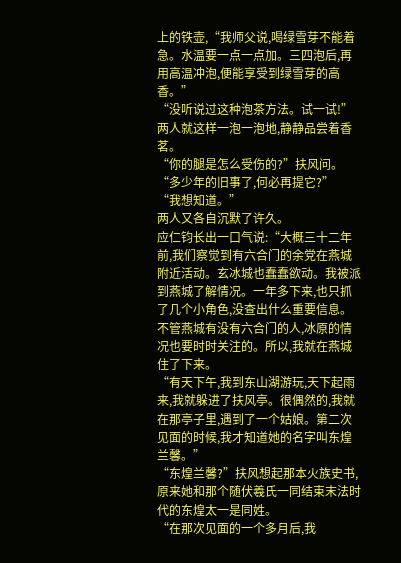上的铁壶,“我师父说,喝绿雪芽不能着急。水温要一点一点加。三四泡后,再用高温冲泡,便能享受到绿雪芽的高香。”
“没听说过这种泡茶方法。试一试!”
两人就这样一泡一泡地,静静品尝着香茗。
“你的腿是怎么受伤的?”扶风问。
“多少年的旧事了,何必再提它?”
“我想知道。”
两人又各自沉默了许久。
应仁钧长出一口气说:“大概三十二年前,我们察觉到有六合门的余党在燕城附近活动。玄冰城也蠢蠢欲动。我被派到燕城了解情况。一年多下来,也只抓了几个小角色,没查出什么重要信息。不管燕城有没有六合门的人,冰原的情况也要时时关注的。所以,我就在燕城住了下来。
“有天下午,我到东山湖游玩,天下起雨来,我就躲进了扶风亭。很偶然的,我就在那亭子里,遇到了一个姑娘。第二次见面的时候,我才知道她的名字叫东煌兰馨。”
“东煌兰馨?”扶风想起那本火族史书,原来她和那个随伏羲氏一同结束末法时代的东煌太一是同姓。
“在那次见面的一个多月后,我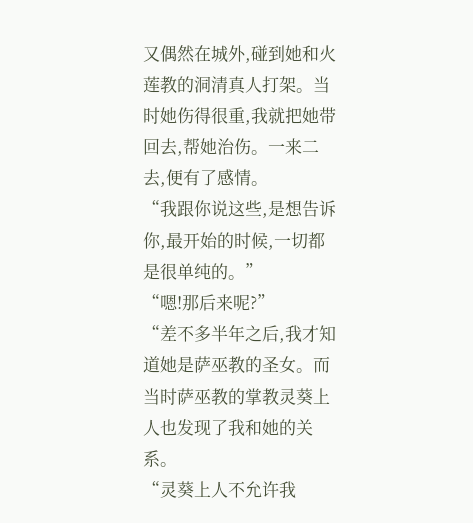又偶然在城外,碰到她和火莲教的洞清真人打架。当时她伤得很重,我就把她带回去,帮她治伤。一来二去,便有了感情。
“我跟你说这些,是想告诉你,最开始的时候,一切都是很单纯的。”
“嗯!那后来呢?”
“差不多半年之后,我才知道她是萨巫教的圣女。而当时萨巫教的掌教灵葵上人也发现了我和她的关系。
“灵葵上人不允许我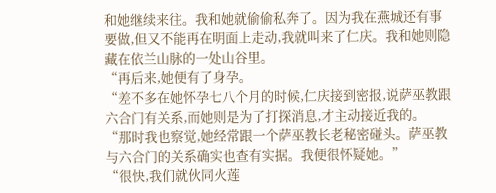和她继续来往。我和她就偷偷私奔了。因为我在燕城还有事要做,但又不能再在明面上走动,我就叫来了仁庆。我和她则隐藏在依兰山脉的一处山谷里。
“再后来,她便有了身孕。
“差不多在她怀孕七八个月的时候,仁庆接到密报,说萨巫教跟六合门有关系,而她则是为了打探消息,才主动接近我的。
“那时我也察觉,她经常跟一个萨巫教长老秘密碰头。萨巫教与六合门的关系确实也查有实据。我便很怀疑她。”
“很快,我们就伙同火莲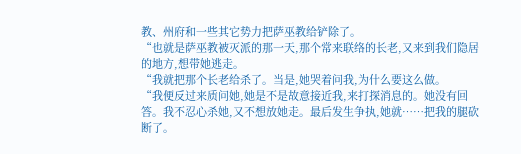教、州府和一些其它势力把萨巫教给铲除了。
“也就是萨巫教被灭派的那一天,那个常来联络的长老,又来到我们隐居的地方,想带她逃走。
“我就把那个长老给杀了。当是,她哭着问我,为什么要这么做。
“我便反过来质问她,她是不是故意接近我,来打探消息的。她没有回答。我不忍心杀她,又不想放她走。最后发生争执,她就……把我的腿砍断了。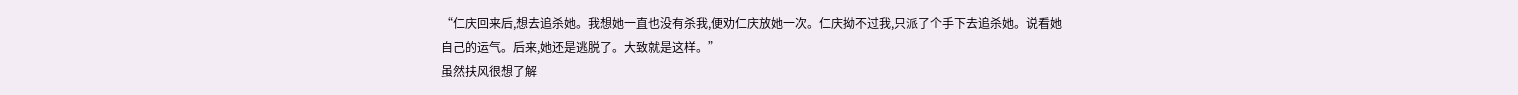“仁庆回来后,想去追杀她。我想她一直也没有杀我,便劝仁庆放她一次。仁庆拗不过我,只派了个手下去追杀她。说看她自己的运气。后来,她还是逃脱了。大致就是这样。”
虽然扶风很想了解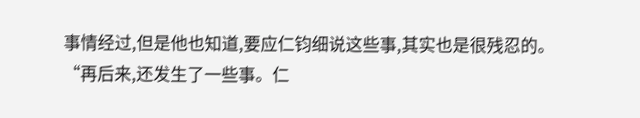事情经过,但是他也知道,要应仁钧细说这些事,其实也是很残忍的。
“再后来,还发生了一些事。仁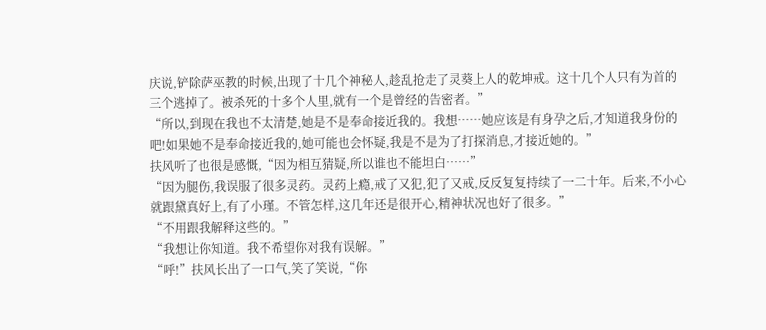庆说,铲除萨巫教的时候,出现了十几个神秘人,趁乱抢走了灵葵上人的乾坤戒。这十几个人只有为首的三个逃掉了。被杀死的十多个人里,就有一个是曾经的告密者。”
“所以,到现在我也不太清楚,她是不是奉命接近我的。我想……她应该是有身孕之后,才知道我身份的吧!如果她不是奉命接近我的,她可能也会怀疑,我是不是为了打探消息,才接近她的。”
扶风听了也很是感慨,“因为相互猜疑,所以谁也不能坦白……”
“因为腿伤,我误服了很多灵药。灵药上瘾,戒了又犯,犯了又戒,反反复复持续了一二十年。后来,不小心就跟黛真好上,有了小瑾。不管怎样,这几年还是很开心,精神状况也好了很多。”
“不用跟我解释这些的。”
“我想让你知道。我不希望你对我有误解。”
“呼!”扶风长出了一口气,笑了笑说,“你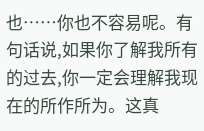也……你也不容易呢。有句话说,如果你了解我所有的过去,你一定会理解我现在的所作所为。这真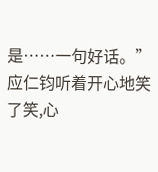是……一句好话。”
应仁钧听着开心地笑了笑,心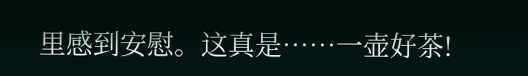里感到安慰。这真是……一壶好茶!